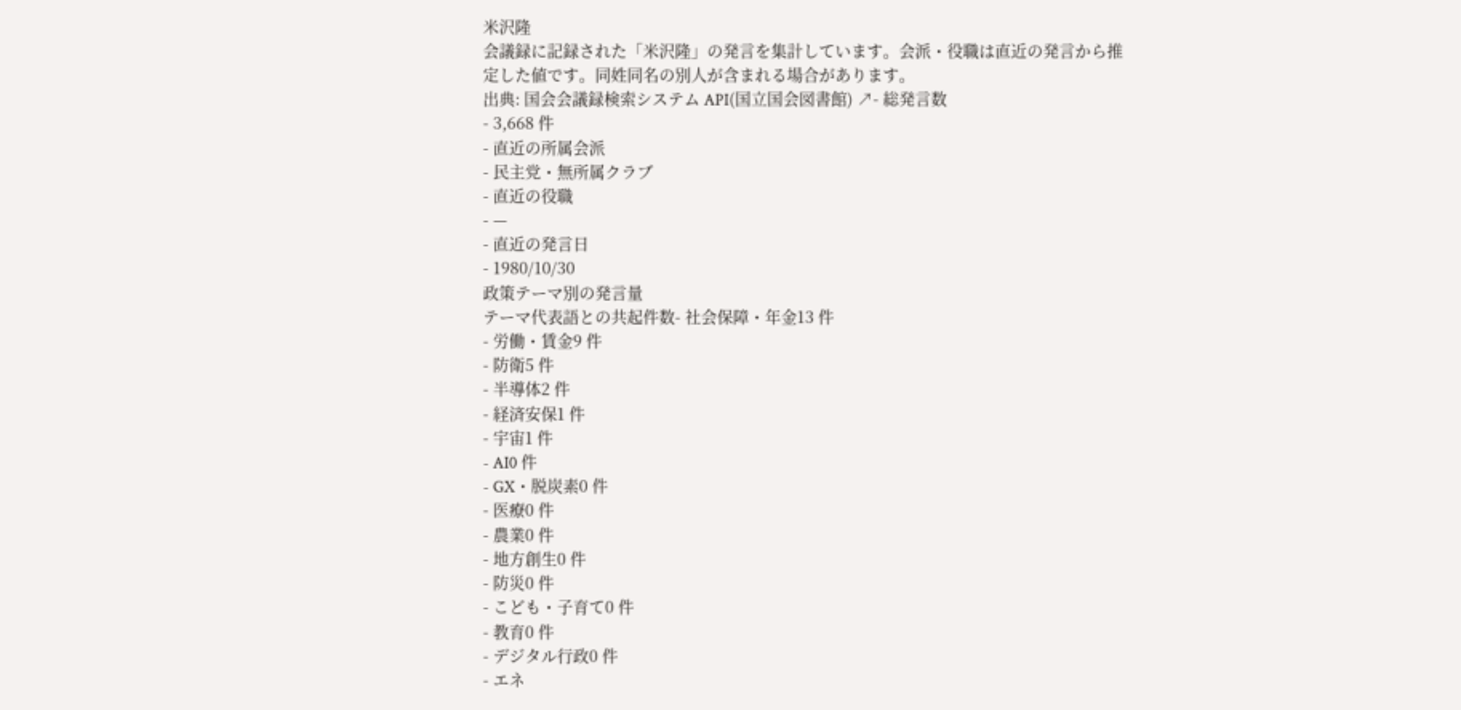米沢隆
会議録に記録された「米沢隆」の発言を集計しています。会派・役職は直近の発言から推定した値です。同姓同名の別人が含まれる場合があります。
出典: 国会会議録検索システム API(国立国会図書館) ↗- 総発言数
- 3,668 件
- 直近の所属会派
- 民主党・無所属クラブ
- 直近の役職
- —
- 直近の発言日
- 1980/10/30
政策テーマ別の発言量
テーマ代表語との共起件数- 社会保障・年金13 件
- 労働・賃金9 件
- 防衛5 件
- 半導体2 件
- 経済安保1 件
- 宇宙1 件
- AI0 件
- GX・脱炭素0 件
- 医療0 件
- 農業0 件
- 地方創生0 件
- 防災0 件
- こども・子育て0 件
- 教育0 件
- デジタル行政0 件
- エネ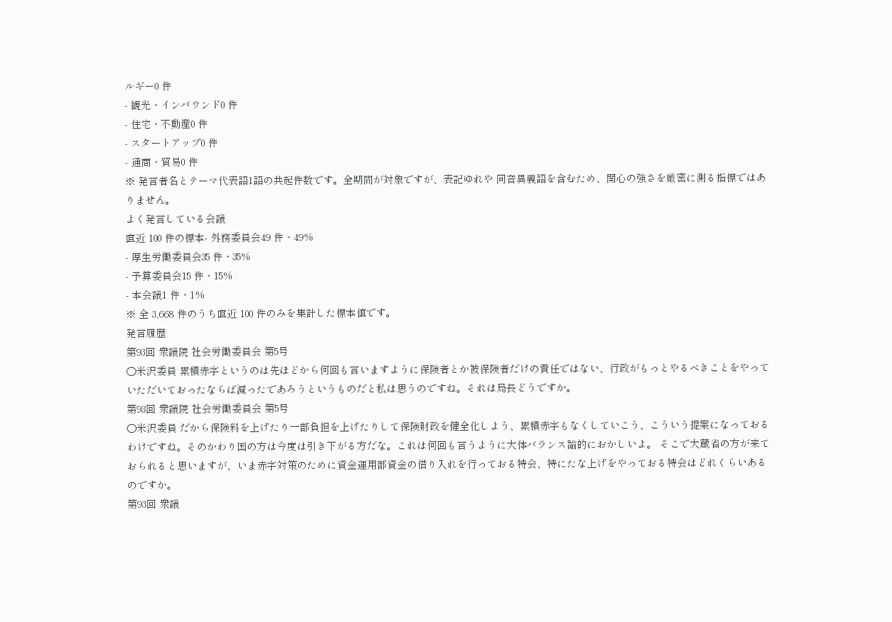ルギー0 件
- 観光・インバウンド0 件
- 住宅・不動産0 件
- スタートアップ0 件
- 通商・貿易0 件
※ 発言者名とテーマ代表語1語の共起件数です。全期間が対象ですが、表記ゆれや 同音異義語を含むため、関心の強さを厳密に測る指標ではありません。
よく発言している会議
直近 100 件の標本- 外務委員会49 件・49%
- 厚生労働委員会35 件・35%
- 予算委員会15 件・15%
- 本会議1 件・1%
※ 全 3,668 件のうち直近 100 件のみを集計した標本値です。
発言履歴
第93回 衆議院 社会労働委員会 第5号
○米沢委員 累積赤字というのは先ほどから何回も言いますように保険者とか被保険者だけの責任ではない、行政がもっとやるべきことをやっていただいておったならば減ったであろうというものだと私は思うのですね。それは局長どうですか。
第93回 衆議院 社会労働委員会 第5号
○米沢委員 だから保険料を上げたり一部負担を上げたりして保険財政を健全化しよう、累積赤字もなくしていこう、こういう提案になっておるわけですね。そのかわり国の方は今度は引き下がる方だな。これは何回も言うように大体バランス論的におかしいよ。 そこで大蔵省の方が来ておられると思いますが、いま赤字対策のために資金運用部資金の借り入れを行っておる特会、特にたな上げをやっておる特会はどれくらいあるのですか。
第93回 衆議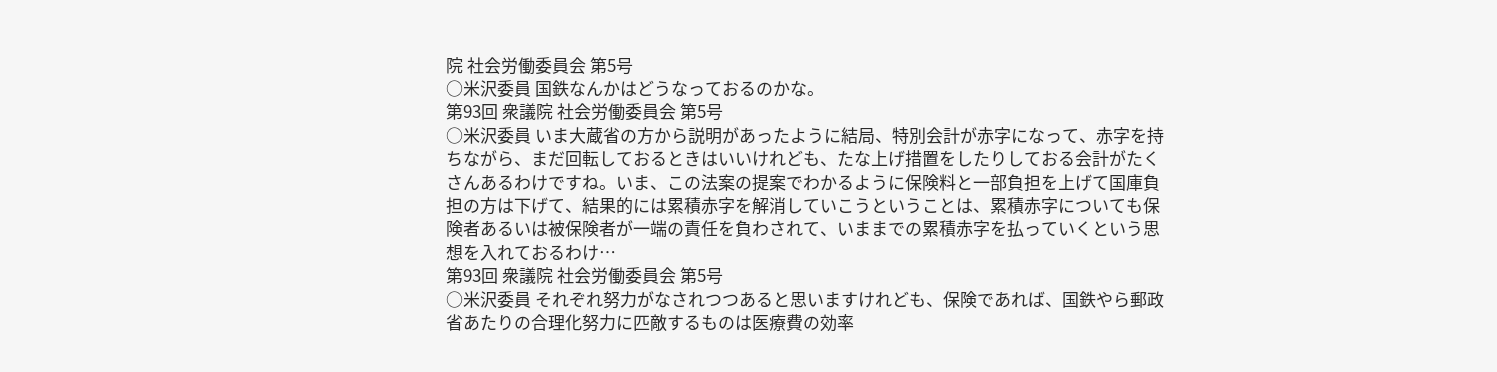院 社会労働委員会 第5号
○米沢委員 国鉄なんかはどうなっておるのかな。
第93回 衆議院 社会労働委員会 第5号
○米沢委員 いま大蔵省の方から説明があったように結局、特別会計が赤字になって、赤字を持ちながら、まだ回転しておるときはいいけれども、たな上げ措置をしたりしておる会計がたくさんあるわけですね。いま、この法案の提案でわかるように保険料と一部負担を上げて国庫負担の方は下げて、結果的には累積赤字を解消していこうということは、累積赤字についても保険者あるいは被保険者が一端の責任を負わされて、いままでの累積赤字を払っていくという思想を入れておるわけ…
第93回 衆議院 社会労働委員会 第5号
○米沢委員 それぞれ努力がなされつつあると思いますけれども、保険であれば、国鉄やら郵政省あたりの合理化努力に匹敵するものは医療費の効率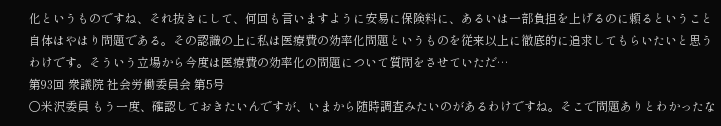化というものですね、それ抜きにして、何回も言いますように安易に保険料に、あるいは一部負担を上げるのに頼るということ自体はやはり問題である。その認識の上に私は医療費の効率化問題というものを従来以上に徹底的に追求してもらいたいと思うわけです。そういう立場から今度は医療費の効率化の問題について質問をさせていただ…
第93回 衆議院 社会労働委員会 第5号
○米沢委員 もう一度、確認しておきたいんですが、いまから随時調査みたいのがあるわけですね。そこで問題ありとわかったな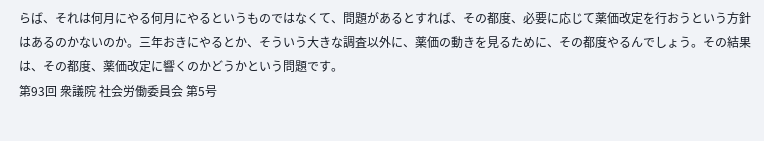らば、それは何月にやる何月にやるというものではなくて、問題があるとすれば、その都度、必要に応じて薬価改定を行おうという方針はあるのかないのか。三年おきにやるとか、そういう大きな調査以外に、薬価の動きを見るために、その都度やるんでしょう。その結果は、その都度、薬価改定に響くのかどうかという問題です。
第93回 衆議院 社会労働委員会 第5号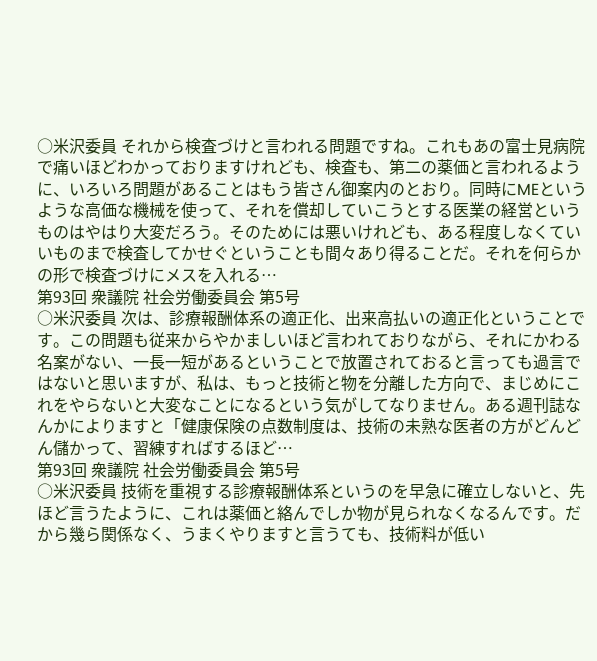○米沢委員 それから検査づけと言われる問題ですね。これもあの富士見病院で痛いほどわかっておりますけれども、検査も、第二の薬価と言われるように、いろいろ問題があることはもう皆さん御案内のとおり。同時にMEというような高価な機械を使って、それを償却していこうとする医業の経営というものはやはり大変だろう。そのためには悪いけれども、ある程度しなくていいものまで検査してかせぐということも間々あり得ることだ。それを何らかの形で検査づけにメスを入れる…
第93回 衆議院 社会労働委員会 第5号
○米沢委員 次は、診療報酬体系の適正化、出来高払いの適正化ということです。この問題も従来からやかましいほど言われておりながら、それにかわる名案がない、一長一短があるということで放置されておると言っても過言ではないと思いますが、私は、もっと技術と物を分離した方向で、まじめにこれをやらないと大変なことになるという気がしてなりません。ある週刊誌なんかによりますと「健康保険の点数制度は、技術の未熟な医者の方がどんどん儲かって、習練すればするほど…
第93回 衆議院 社会労働委員会 第5号
○米沢委員 技術を重視する診療報酬体系というのを早急に確立しないと、先ほど言うたように、これは薬価と絡んでしか物が見られなくなるんです。だから幾ら関係なく、うまくやりますと言うても、技術料が低い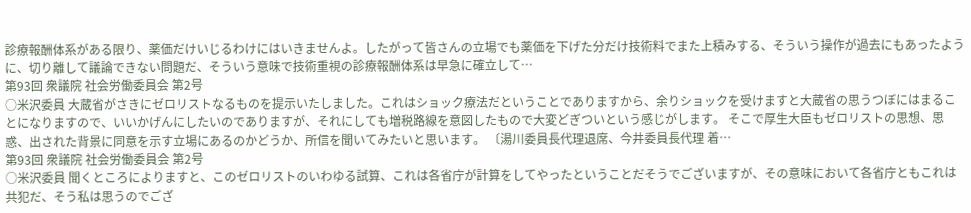診療報酬体系がある限り、薬価だけいじるわけにはいきませんよ。したがって皆さんの立場でも薬価を下げた分だけ技術料でまた上積みする、そういう操作が過去にもあったように、切り離して議論できない問題だ、そういう意味で技術重視の診療報酬体系は早急に確立して…
第93回 衆議院 社会労働委員会 第2号
○米沢委員 大蔵省がさきにゼロリストなるものを提示いたしました。これはショック療法だということでありますから、余りショックを受けますと大蔵省の思うつぼにはまることになりますので、いいかげんにしたいのでありますが、それにしても増税路線を意図したもので大変どぎついという感じがします。 そこで厚生大臣もゼロリストの思想、思惑、出された背景に同意を示す立場にあるのかどうか、所信を聞いてみたいと思います。 〔湯川委員長代理退席、今井委員長代理 着…
第93回 衆議院 社会労働委員会 第2号
○米沢委員 聞くところによりますと、このゼロリストのいわゆる試算、これは各省庁が計算をしてやったということだそうでございますが、その意味において各省庁ともこれは共犯だ、そう私は思うのでござ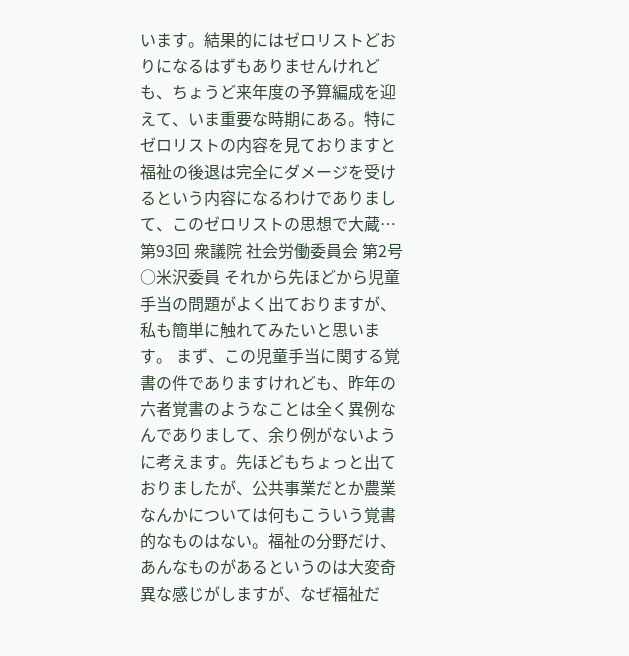います。結果的にはゼロリストどおりになるはずもありませんけれども、ちょうど来年度の予算編成を迎えて、いま重要な時期にある。特にゼロリストの内容を見ておりますと福祉の後退は完全にダメージを受けるという内容になるわけでありまして、このゼロリストの思想で大蔵…
第93回 衆議院 社会労働委員会 第2号
○米沢委員 それから先ほどから児童手当の問題がよく出ておりますが、私も簡単に触れてみたいと思います。 まず、この児童手当に関する覚書の件でありますけれども、昨年の六者覚書のようなことは全く異例なんでありまして、余り例がないように考えます。先ほどもちょっと出ておりましたが、公共事業だとか農業なんかについては何もこういう覚書的なものはない。福祉の分野だけ、あんなものがあるというのは大変奇異な感じがしますが、なぜ福祉だ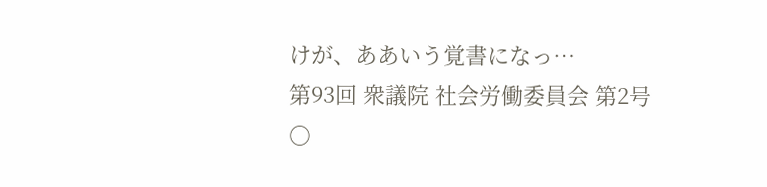けが、ああいう覚書になっ…
第93回 衆議院 社会労働委員会 第2号
○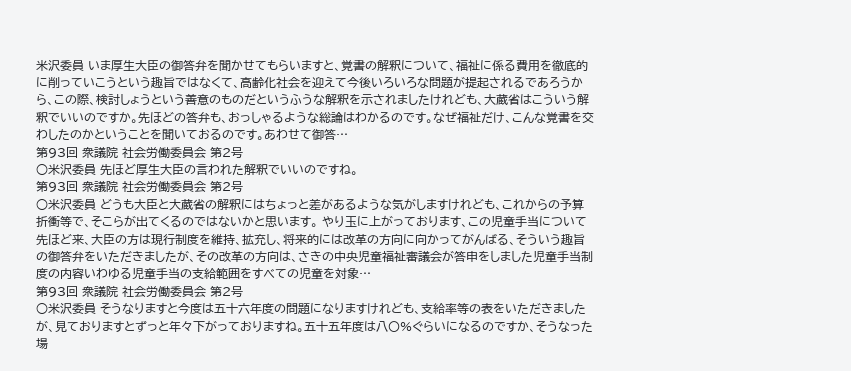米沢委員 いま厚生大臣の御答弁を聞かせてもらいますと、覚書の解釈について、福祉に係る費用を徹底的に削っていこうという趣旨ではなくて、高齢化社会を迎えて今後いろいろな問題が提起されるであろうから、この際、検討しょうという善意のものだというふうな解釈を示されましたけれども、大蔵省はこういう解釈でいいのですか。先ほどの答弁も、おっしゃるような総論はわかるのです。なぜ福祉だけ、こんな覚書を交わしたのかということを聞いておるのです。あわせて御答…
第93回 衆議院 社会労働委員会 第2号
○米沢委員 先ほど厚生大臣の言われた解釈でいいのですね。
第93回 衆議院 社会労働委員会 第2号
○米沢委員 どうも大臣と大蔵省の解釈にはちょっと差があるような気がしますけれども、これからの予算折衝等で、そこらが出てくるのではないかと思います。 やり玉に上がっております、この児童手当について先ほど来、大臣の方は現行制度を維持、拡充し、将来的には改革の方向に向かってがんばる、そういう趣旨の御答弁をいただきましたが、その改革の方向は、さきの中央児童福祉審議会が答申をしました児童手当制度の内容いわゆる児童手当の支給範囲をすべての児童を対象…
第93回 衆議院 社会労働委員会 第2号
○米沢委員 そうなりますと今度は五十六年度の問題になりますけれども、支給率等の表をいただきましたが、見ておりますとずっと年々下がっておりますね。五十五年度は八〇%ぐらいになるのですか、そうなった場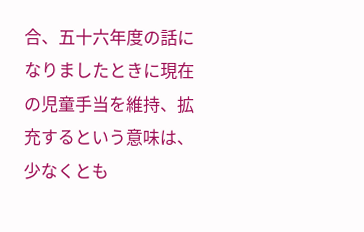合、五十六年度の話になりましたときに現在の児童手当を維持、拡充するという意味は、少なくとも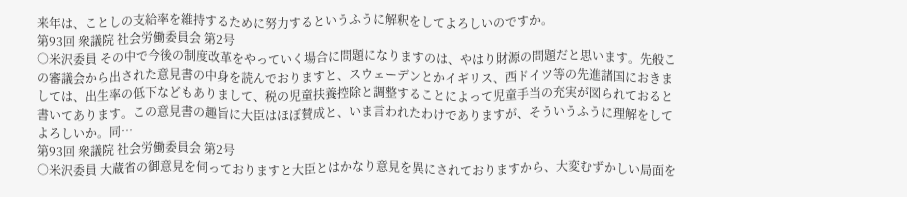来年は、ことしの支給率を維持するために努力するというふうに解釈をしてよろしいのですか。
第93回 衆議院 社会労働委員会 第2号
○米沢委員 その中で今後の制度改革をやっていく場合に問題になりますのは、やはり財源の問題だと思います。先般この審議会から出された意見書の中身を読んでおりますと、スウェーデンとかイギリス、西ドイツ等の先進諸国におきましては、出生率の低下などもありまして、税の児童扶養控除と調整することによって児童手当の充実が図られておると書いてあります。この意見書の趣旨に大臣はほぼ賛成と、いま言われたわけでありますが、そういうふうに理解をしてよろしいか。同…
第93回 衆議院 社会労働委員会 第2号
○米沢委員 大蔵省の御意見を伺っておりますと大臣とはかなり意見を異にされておりますから、大変むずかしい局面を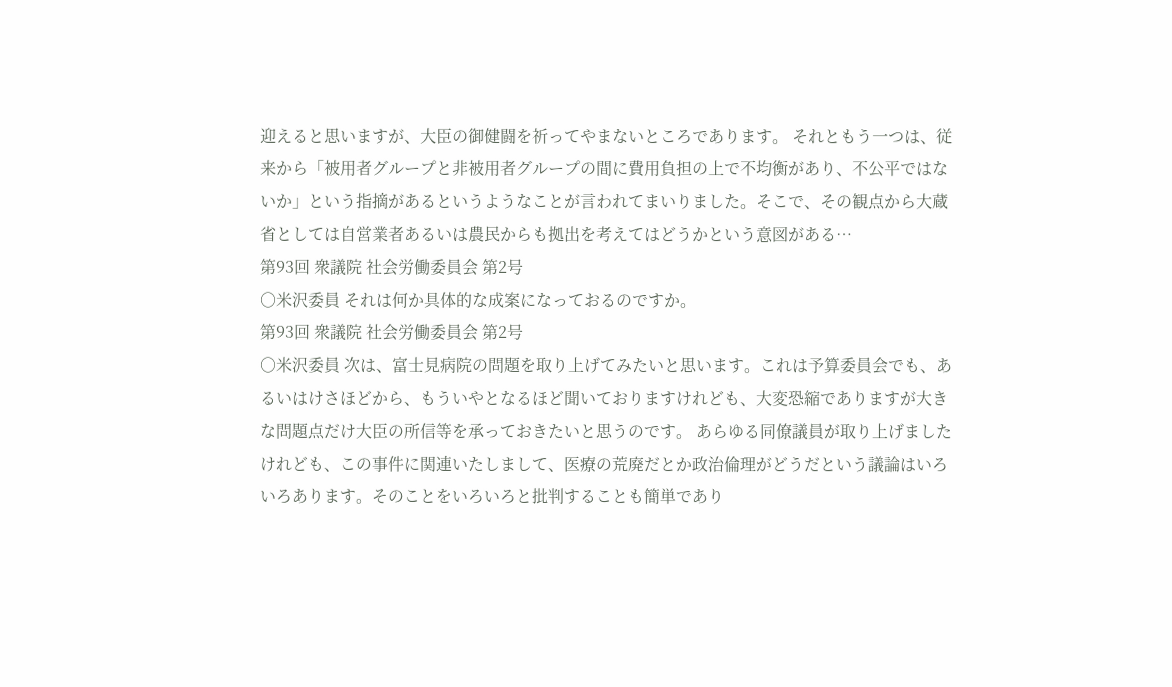迎えると思いますが、大臣の御健闘を祈ってやまないところであります。 それともう一つは、従来から「被用者グループと非被用者グループの間に費用負担の上で不均衡があり、不公平ではないか」という指摘があるというようなことが言われてまいりました。そこで、その観点から大蔵省としては自営業者あるいは農民からも拠出を考えてはどうかという意図がある…
第93回 衆議院 社会労働委員会 第2号
○米沢委員 それは何か具体的な成案になっておるのですか。
第93回 衆議院 社会労働委員会 第2号
○米沢委員 次は、富士見病院の問題を取り上げてみたいと思います。これは予算委員会でも、あるいはけさほどから、もういやとなるほど聞いておりますけれども、大変恐縮でありますが大きな問題点だけ大臣の所信等を承っておきたいと思うのです。 あらゆる同僚議員が取り上げましたけれども、この事件に関連いたしまして、医療の荒廃だとか政治倫理がどうだという議論はいろいろあります。そのことをいろいろと批判することも簡単であり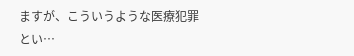ますが、こういうような医療犯罪とい…